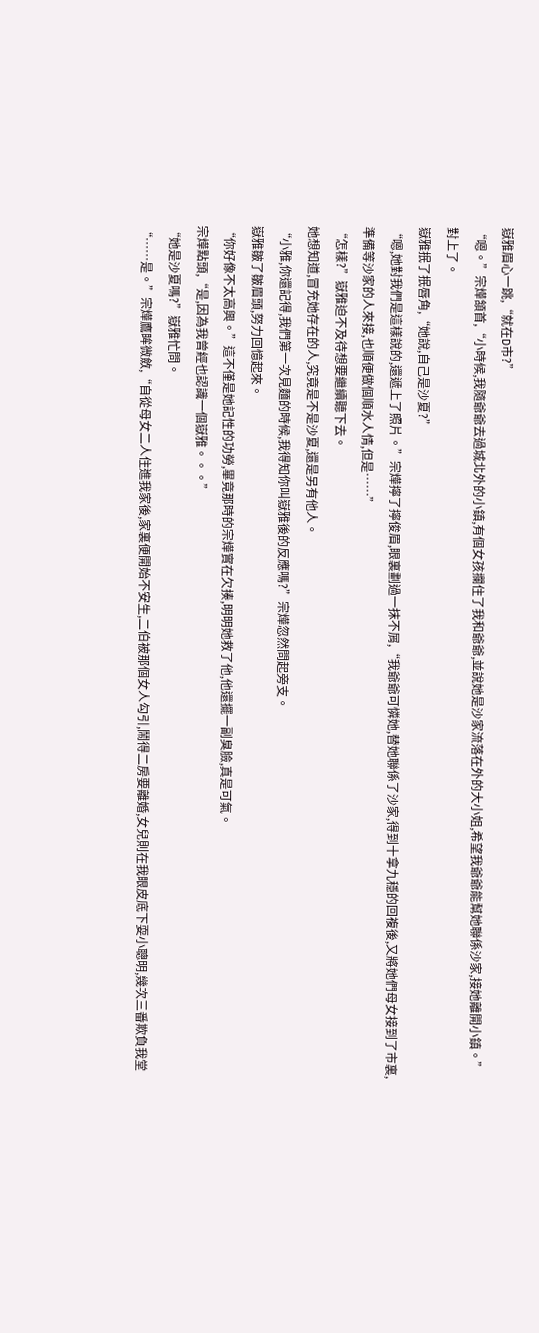嶽雅眉心一跳,“就在D市?”
“嗯。”宗燁頷首,“小時候,我隨爺爺去過城北外的小鎮,有個女孩攔住了我和爺爺,並說她是沙家流落在外的大小姐,希望我爺爺能幫她聯係沙家,接她離開小鎮。”
對上了。
嶽雅抿了抿唇角,“她說,自己是沙夏?”
“嗯,她對我們是這樣說的,還遞上了照片。”宗燁擰了擰俊眉,眼裏劃過一抹不屑,“我爺爺可憐她,替她聯係了沙家,得到十拿九穩的回複後,又將她們母女接到了市裏,準備等沙家的人來接,也順便做個順水人情,但是……”
“怎樣?”嶽雅迫不及待想要繼續聽下去。
她想知道,冒充她存在的人,究竟是不是沙夏,還是另有他人。
“小雅,你還記得,我們第一次見麵的時候,我得知你叫嶽雅後的反應嗎?”宗燁忽然問起旁支。
嶽雅皺了皺眉頭,努力回憶起來。
“你好像不太高興。”這不僅是她記性的功勞,畢竟那時的宗燁實在欠揍,明明她救了他,他還擺一副臭臉,真是可氣。
宗燁點頭,“是,因為我曾經也認識一個嶽雅。。。”
“她是沙夏嗎?”嶽雅忙問。
“……是。”宗燁鷹眸微斂,“自從母女二人住進我家後,家裏便開始不安生,二伯被那個女人勾引,鬧得二房要離婚,女兒則在我眼皮底下耍小聰明,幾次三番欺負我堂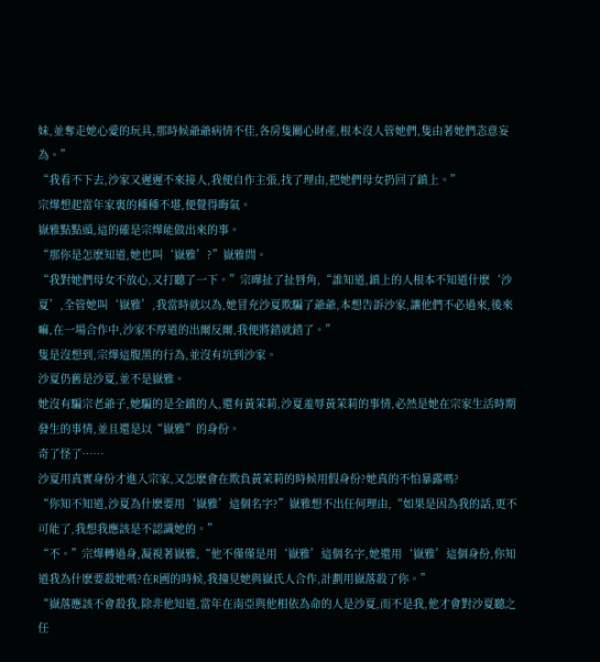妹,並奪走她心愛的玩具,那時候爺爺病情不佳,各房隻關心財產,根本沒人管她們,隻由著她們恣意妄為。”
“我看不下去,沙家又遲遲不來接人,我便自作主張,找了理由,把她們母女扔回了鎮上。”
宗燁想起當年家裏的種種不堪,便覺得晦氣。
嶽雅點點頭,這的確是宗燁能做出來的事。
“那你是怎麽知道,她也叫‘嶽雅’?”嶽雅問。
“我對她們母女不放心,又打聽了一下。”宗曄扯了扯唇角,“誰知道,鎮上的人根本不知道什麽‘沙夏’,全管她叫‘嶽雅’,我當時就以為,她冒充沙夏欺騙了爺爺,本想告訴沙家,讓他們不必過來,後來嘛,在一場合作中,沙家不厚道的出爾反爾,我便將錯就錯了。”
隻是沒想到,宗燁這腹黑的行為,並沒有坑到沙家。
沙夏仍舊是沙夏,並不是嶽雅。
她沒有騙宗老爺子,她騙的是全鎮的人,還有黃茉莉,沙夏羞辱黃茉莉的事情,必然是她在宗家生活時期發生的事情,並且還是以“嶽雅”的身份。
奇了怪了……
沙夏用真實身份才進入宗家,又怎麽會在欺負黃茉莉的時候用假身份?她真的不怕暴露嗎?
“你知不知道,沙夏為什麽要用‘嶽雅’這個名字?”嶽雅想不出任何理由,“如果是因為我的話,更不可能了,我想我應該是不認識她的。”
“不。”宗燁轉過身,凝視著嶽雅,“他不僅僅是用‘嶽雅’這個名字,她還用‘嶽雅’這個身份,你知道我為什麽要殺她嗎?在R國的時候,我撞見她與嶽氏人合作,計劃用嶽落殺了你。”
“嶽落應該不會殺我,除非他知道,當年在南亞與他相依為命的人是沙夏,而不是我,他才會對沙夏聽之任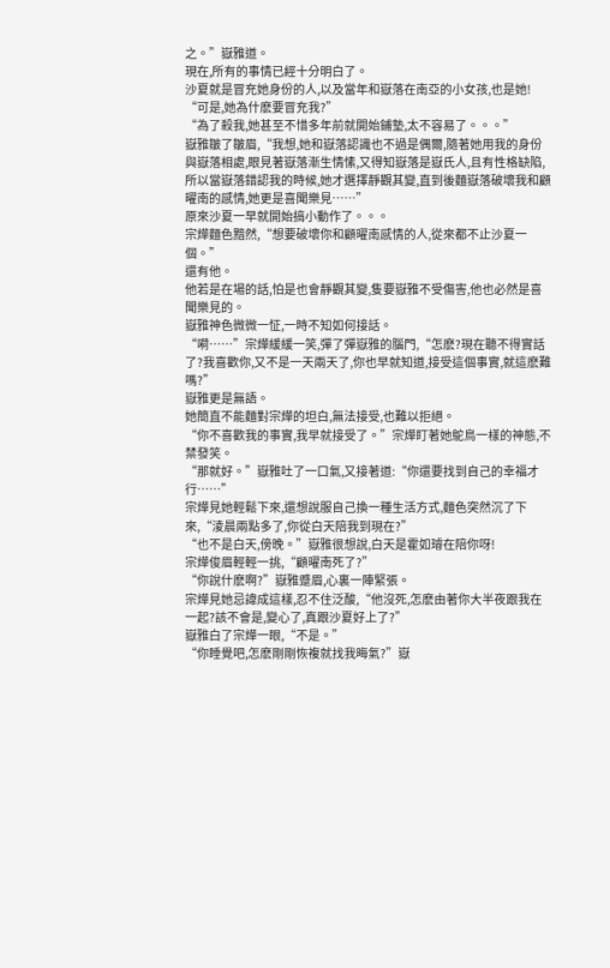之。”嶽雅道。
現在,所有的事情已經十分明白了。
沙夏就是冒充她身份的人,以及當年和嶽落在南亞的小女孩,也是她!
“可是,她為什麽要冒充我?”
“為了殺我,她甚至不惜多年前就開始鋪墊,太不容易了。。。”
嶽雅皺了皺眉,“我想,她和嶽落認識也不過是偶爾,隨著她用我的身份與嶽落相處,眼見著嶽落漸生情愫,又得知嶽落是嶽氏人,且有性格缺陷,所以當嶽落錯認我的時候,她才選擇靜觀其變,直到後麵嶽落破壞我和顧曜南的感情,她更是喜聞樂見……”
原來沙夏一早就開始搞小動作了。。。
宗燁麵色黯然,“想要破壞你和顧曜南感情的人,從來都不止沙夏一個。”
還有他。
他若是在場的話,怕是也會靜觀其變,隻要嶽雅不受傷害,他也必然是喜聞樂見的。
嶽雅神色微微一怔,一時不知如何接話。
“嗬……”宗燁緩緩一笑,彈了彈嶽雅的腦門,“怎麽?現在聽不得實話了?我喜歡你,又不是一天兩天了,你也早就知道,接受這個事實,就這麽難嗎?”
嶽雅更是無語。
她簡直不能麵對宗燁的坦白,無法接受,也難以拒絕。
“你不喜歡我的事實,我早就接受了。”宗燁盯著她鴕鳥一樣的神態,不禁發笑。
“那就好。”嶽雅吐了一口氣,又接著道:“你還要找到自己的幸福才行……”
宗燁見她輕鬆下來,還想說服自己換一種生活方式,麵色突然沉了下來,“淩晨兩點多了,你從白天陪我到現在?”
“也不是白天,傍晚。”嶽雅很想說,白天是霍如璿在陪你呀!
宗燁俊眉輕輕一挑,“顧曜南死了?”
“你說什麽啊?”嶽雅蹙眉,心裏一陣緊張。
宗燁見她忌諱成這樣,忍不住泛酸,“他沒死,怎麽由著你大半夜跟我在一起?該不會是,變心了,真跟沙夏好上了?”
嶽雅白了宗燁一眼,“不是。”
“你睡覺吧,怎麽剛剛恢複就找我晦氣?”嶽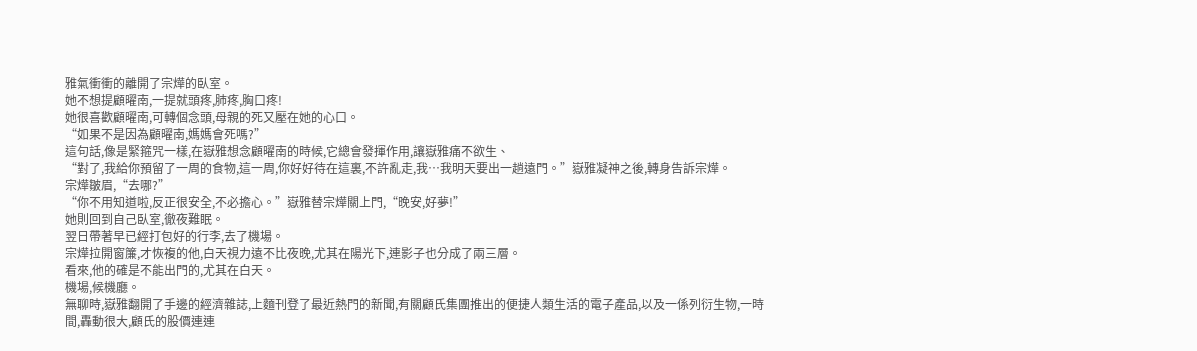雅氣衝衝的離開了宗燁的臥室。
她不想提顧曜南,一提就頭疼,肺疼,胸口疼!
她很喜歡顧曜南,可轉個念頭,母親的死又壓在她的心口。
“如果不是因為顧曜南,媽媽會死嗎?”
這句話,像是緊箍咒一樣,在嶽雅想念顧曜南的時候,它總會發揮作用,讓嶽雅痛不欲生、
“對了,我給你預留了一周的食物,這一周,你好好待在這裏,不許亂走,我…我明天要出一趟遠門。”嶽雅凝神之後,轉身告訴宗燁。
宗燁皺眉,“去哪?”
“你不用知道啦,反正很安全,不必擔心。”嶽雅替宗燁關上門,“晚安,好夢!”
她則回到自己臥室,徹夜難眠。
翌日帶著早已經打包好的行李,去了機場。
宗燁拉開窗簾,才恢複的他,白天視力遠不比夜晚,尤其在陽光下,連影子也分成了兩三層。
看來,他的確是不能出門的,尤其在白天。
機場,候機廳。
無聊時,嶽雅翻開了手邊的經濟雜誌,上麵刊登了最近熱門的新聞,有關顧氏集團推出的便捷人類生活的電子產品,以及一係列衍生物,一時間,轟動很大,顧氏的股價連連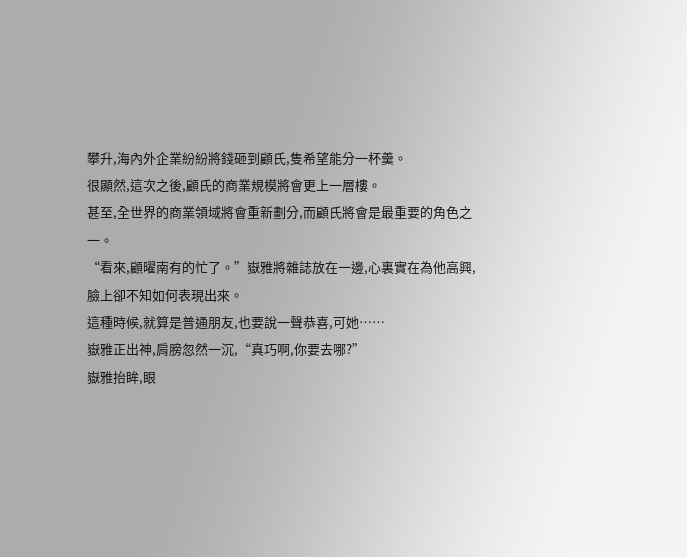攀升,海內外企業紛紛將錢砸到顧氏,隻希望能分一杯羹。
很顯然,這次之後,顧氏的商業規模將會更上一層樓。
甚至,全世界的商業領域將會重新劃分,而顧氏將會是最重要的角色之一。
“看來,顧曜南有的忙了。”嶽雅將雜誌放在一邊,心裏實在為他高興,臉上卻不知如何表現出來。
這種時候,就算是普通朋友,也要說一聲恭喜,可她……
嶽雅正出神,肩膀忽然一沉,“真巧啊,你要去哪?”
嶽雅抬眸,眼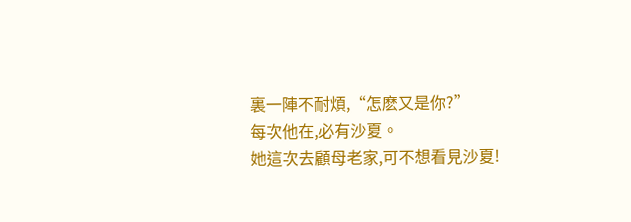裏一陣不耐煩,“怎麽又是你?”
每次他在,必有沙夏。
她這次去顧母老家,可不想看見沙夏!